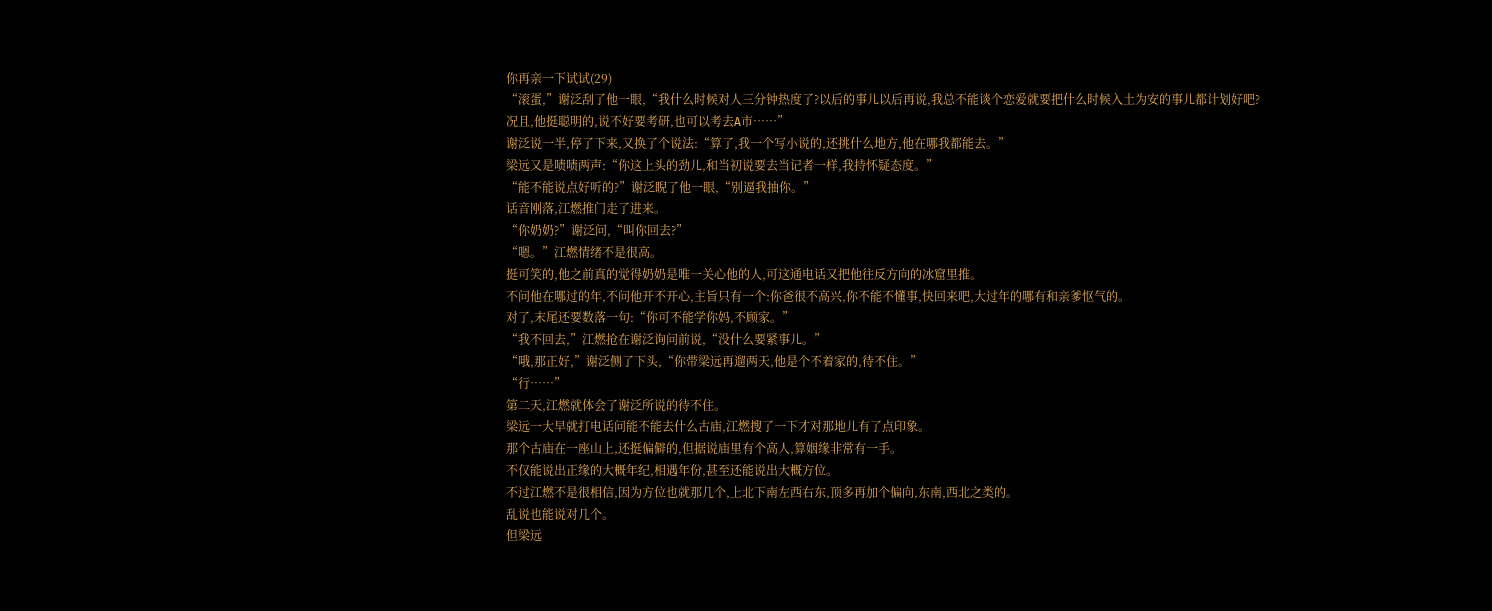你再亲一下试试(29)
“滚蛋,”谢泛刮了他一眼,“我什么时候对人三分钟热度了?以后的事儿以后再说,我总不能谈个恋爱就要把什么时候入土为安的事儿都计划好吧?
况且,他挺聪明的,说不好要考研,也可以考去A市……”
谢泛说一半,停了下来,又换了个说法:“算了,我一个写小说的,还挑什么地方,他在哪我都能去。”
梁远又是啧啧两声:“你这上头的劲儿,和当初说要去当记者一样,我持怀疑态度。”
“能不能说点好听的?”谢泛睨了他一眼,“别逼我抽你。”
话音刚落,江燃推门走了进来。
“你奶奶?”谢泛问,“叫你回去?”
“嗯。”江燃情绪不是很高。
挺可笑的,他之前真的觉得奶奶是唯一关心他的人,可这通电话又把他往反方向的冰窟里推。
不问他在哪过的年,不问他开不开心,主旨只有一个:你爸很不高兴,你不能不懂事,快回来吧,大过年的哪有和亲爹怄气的。
对了,末尾还要数落一句:“你可不能学你妈,不顾家。”
“我不回去,”江燃抢在谢泛询问前说,“没什么要紧事儿。”
“哦,那正好,”谢泛侧了下头,“你带梁远再遛两天,他是个不着家的,待不住。”
“行……”
第二天,江燃就体会了谢泛所说的待不住。
梁远一大早就打电话问能不能去什么古庙,江燃搜了一下才对那地儿有了点印象。
那个古庙在一座山上,还挺偏僻的,但据说庙里有个高人,算姻缘非常有一手。
不仅能说出正缘的大概年纪,相遇年份,甚至还能说出大概方位。
不过江燃不是很相信,因为方位也就那几个,上北下南左西右东,顶多再加个偏向,东南,西北之类的。
乱说也能说对几个。
但梁远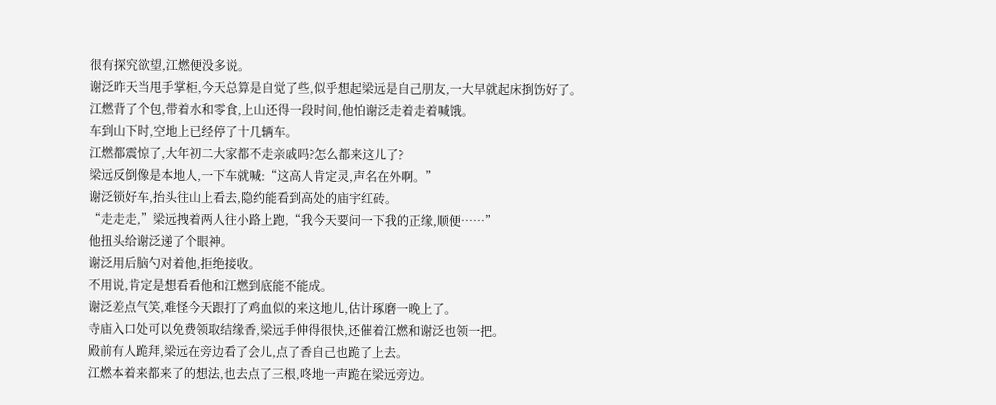很有探究欲望,江燃便没多说。
谢泛昨天当甩手掌柜,今天总算是自觉了些,似乎想起梁远是自己朋友,一大早就起床捯饬好了。
江燃背了个包,带着水和零食,上山还得一段时间,他怕谢泛走着走着喊饿。
车到山下时,空地上已经停了十几辆车。
江燃都震惊了,大年初二大家都不走亲戚吗?怎么都来这儿了?
梁远反倒像是本地人,一下车就喊:“这高人肯定灵,声名在外啊。”
谢泛锁好车,抬头往山上看去,隐约能看到高处的庙宇红砖。
“走走走,”梁远拽着两人往小路上跑,“我今天要问一下我的正缘,顺便……”
他扭头给谢泛递了个眼神。
谢泛用后脑勺对着他,拒绝接收。
不用说,肯定是想看看他和江燃到底能不能成。
谢泛差点气笑,难怪今天跟打了鸡血似的来这地儿,估计琢磨一晚上了。
寺庙入口处可以免费领取结缘香,梁远手伸得很快,还催着江燃和谢泛也领一把。
殿前有人跪拜,梁远在旁边看了会儿,点了香自己也跪了上去。
江燃本着来都来了的想法,也去点了三根,咚地一声跪在梁远旁边。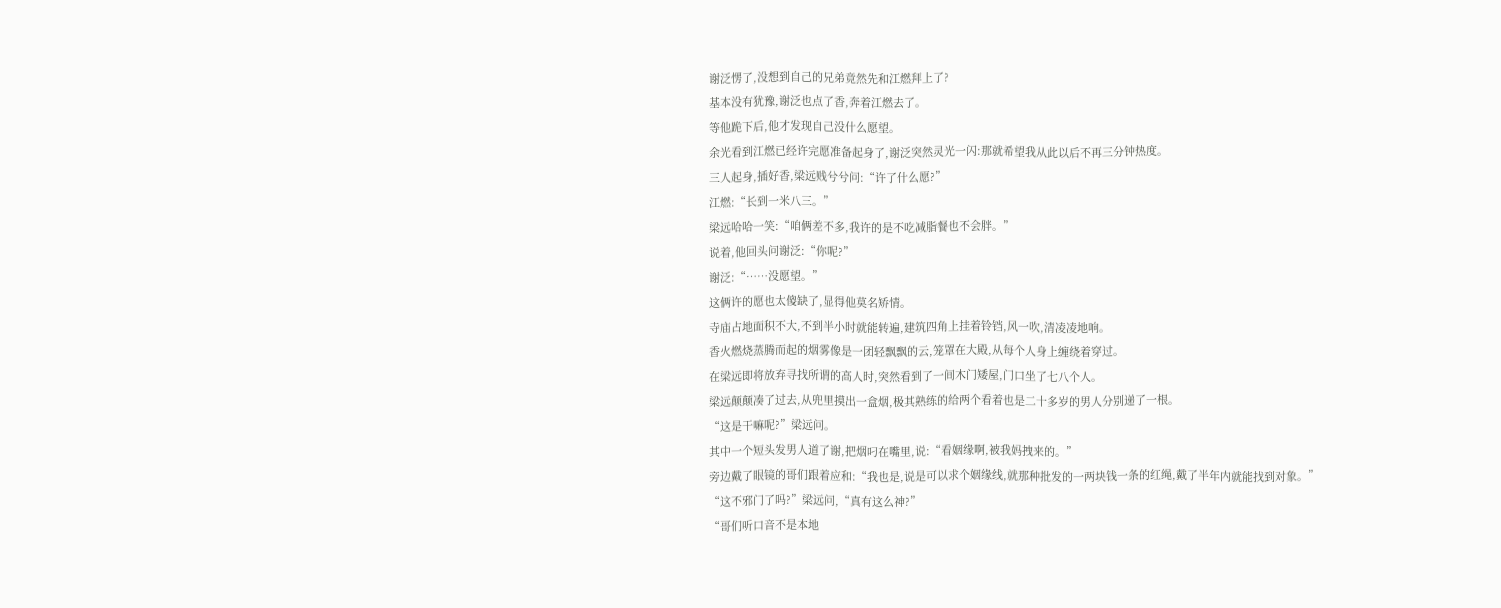谢泛愣了,没想到自己的兄弟竟然先和江燃拜上了?
基本没有犹豫,谢泛也点了香,奔着江燃去了。
等他跪下后,他才发现自己没什么愿望。
余光看到江燃已经许完愿准备起身了,谢泛突然灵光一闪:那就希望我从此以后不再三分钟热度。
三人起身,插好香,梁远贱兮兮问:“许了什么愿?”
江燃:“长到一米八三。”
梁远哈哈一笑:“咱俩差不多,我许的是不吃减脂餐也不会胖。”
说着,他回头问谢泛:“你呢?”
谢泛:“……没愿望。”
这俩许的愿也太傻缺了,显得他莫名矫情。
寺庙占地面积不大,不到半小时就能转遍,建筑四角上挂着铃铛,风一吹,清凌凌地响。
香火燃烧蒸腾而起的烟雾像是一团轻飘飘的云,笼罩在大殿,从每个人身上缠绕着穿过。
在梁远即将放弃寻找所谓的高人时,突然看到了一间木门矮屋,门口坐了七八个人。
梁远颠颠凑了过去,从兜里摸出一盒烟,极其熟练的给两个看着也是二十多岁的男人分别递了一根。
“这是干嘛呢?”梁远问。
其中一个短头发男人道了谢,把烟叼在嘴里,说:“看姻缘啊,被我妈拽来的。”
旁边戴了眼镜的哥们跟着应和:“我也是,说是可以求个姻缘线,就那种批发的一两块钱一条的红绳,戴了半年内就能找到对象。”
“这不邪门了吗?”梁远问,“真有这么神?”
“哥们听口音不是本地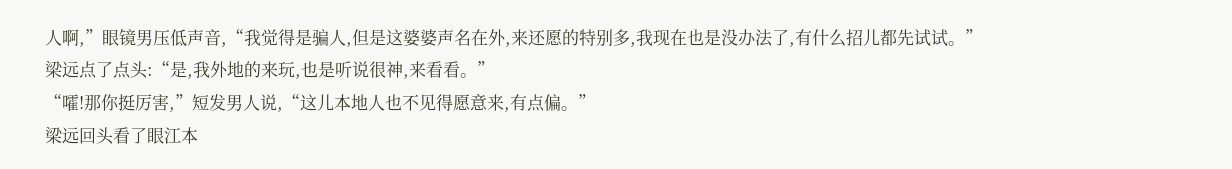人啊,”眼镜男压低声音,“我觉得是骗人,但是这婆婆声名在外,来还愿的特别多,我现在也是没办法了,有什么招儿都先试试。”
梁远点了点头:“是,我外地的来玩,也是听说很神,来看看。”
“嚯!那你挺厉害,”短发男人说,“这儿本地人也不见得愿意来,有点偏。”
梁远回头看了眼江本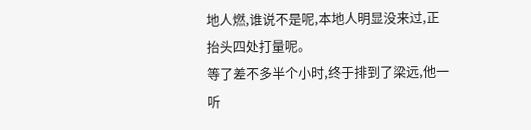地人燃,谁说不是呢,本地人明显没来过,正抬头四处打量呢。
等了差不多半个小时,终于排到了梁远,他一听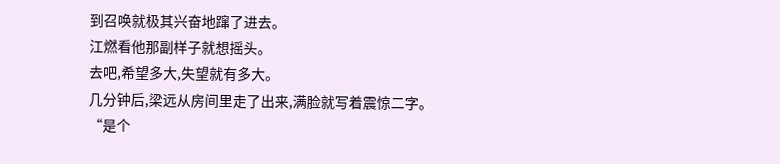到召唤就极其兴奋地蹿了进去。
江燃看他那副样子就想摇头。
去吧,希望多大,失望就有多大。
几分钟后,梁远从房间里走了出来,满脸就写着震惊二字。
“是个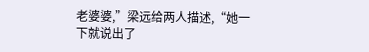老婆婆,”梁远给两人描述,“她一下就说出了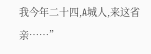我今年二十四,A城人,来这省亲……”